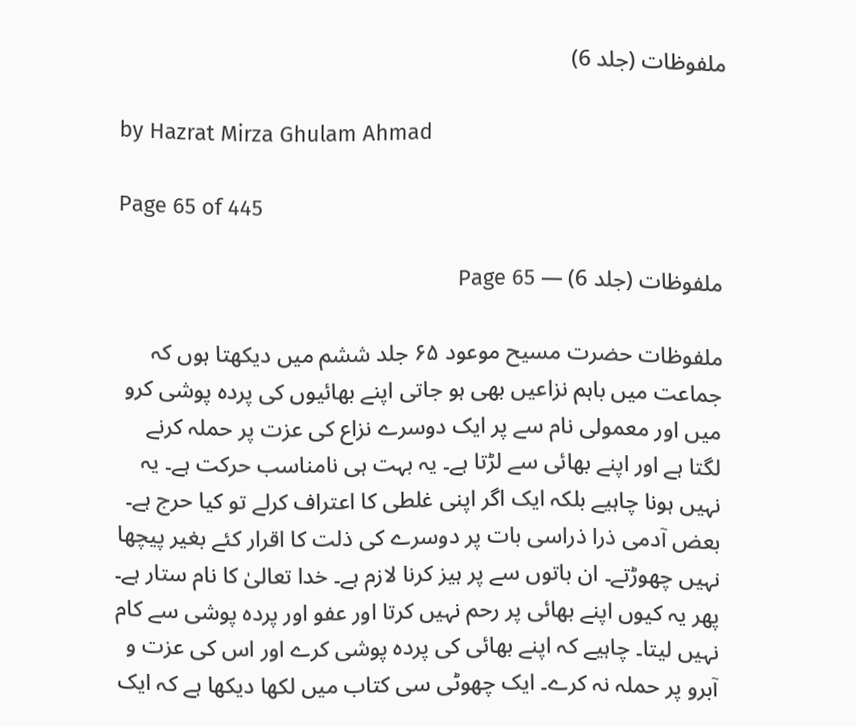ملفوظات (جلد 6)

by Hazrat Mirza Ghulam Ahmad

Page 65 of 445

ملفوظات (جلد 6) — Page 65

ملفوظات حضرت مسیح موعود ۶۵ جلد ششم میں دیکھتا ہوں کہ جماعت میں باہم نزاعیں بھی ہو جاتی اپنے بھائیوں کی پردہ پوشی کرو میں اور معمولی نام سے پر ایک دوسرے نزاع کی عزت پر حملہ کرنے لگتا ہے اور اپنے بھائی سے لڑتا ہے۔ یہ بہت ہی نامناسب حرکت ہے۔ یہ نہیں ہونا چاہیے بلکہ ایک اگر اپنی غلطی کا اعتراف کرلے تو کیا حرج ہے۔ بعض آدمی ذرا ذراسی بات پر دوسرے کی ذلت کا اقرار کئے بغیر پیچھا نہیں چھوڑتے۔ ان باتوں سے پر ہیز کرنا لازم ہے۔ خدا تعالیٰ کا نام ستار ہے۔ پھر یہ کیوں اپنے بھائی پر رحم نہیں کرتا اور عفو اور پردہ پوشی سے کام نہیں لیتا۔ چاہیے کہ اپنے بھائی کی پردہ پوشی کرے اور اس کی عزت و آبرو پر حملہ نہ کرے۔ ایک چھوٹی سی کتاب میں لکھا دیکھا ہے کہ ایک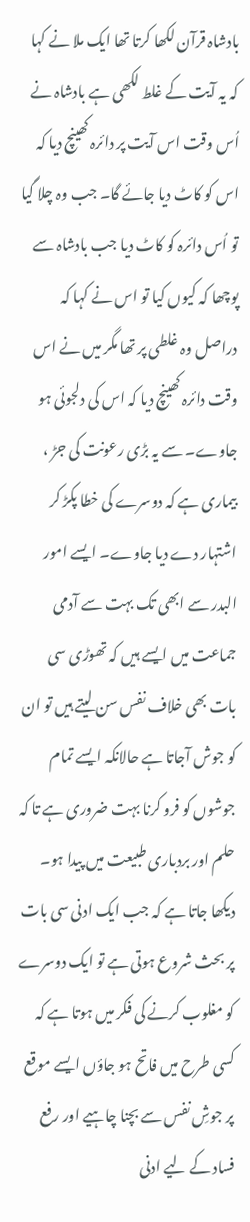بادشاہ قرآن لکھا کرتا تھا ایک ملا نے کہا کہ یہ آیت کے غلط لکھی ہے بادشاہ نے اُس وقت اس آیت پر دائرہ کھینچ دیا کہ اس کو کاٹ دیا جائے گا۔ جب وہ چلا گیا تو اُس دائرہ کو کاٹ دیا جب بادشاہ سے پوچھا کہ کیوں کیا تو اس نے کہا کہ دراصل وہ غلطی پر تھا مگر میں نے اس وقت دائرہ کھینچ دیا کہ اس کی دلجوئی ہو جاوے۔ سے یہ بڑی رعونت کی جڑ ، بیماری ہے کہ دوسرے کی خطا پکڑ کر اشتہار دے دیا جاوے۔ ایسے امور البدر سے ابھی تک بہت سے آدمی جماعت میں ایسے ہیں کہ تھوڑی سی بات بھی خلاف نفس سن لیتے ہیں تو ان کو جوش آجاتا ہے حالانکہ ایسے تمام جوشوں کو فرو کرنا بہت ضروری ہے تا کہ حلم اور بردباری طبیعت میں پیدا ہو۔ دیکھا جاتا ہے کہ جب ایک ادنی سی بات پر بحث شروع ہوتی ہے تو ایک دوسرے کو مغلوب کرنے کی فکر میں ہوتا ہے کہ کسی طرح میں فاتح ہو جاؤں ایسے موقع پر جوشِ نفس سے بچنا چاہیے اور رفع فساد کے لیے ادنی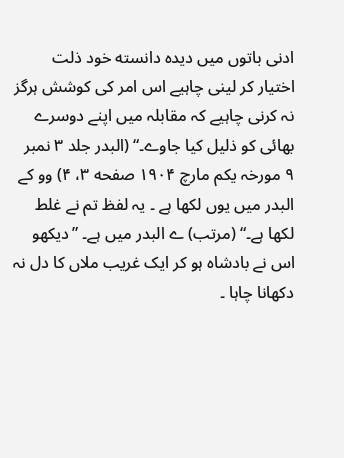ادنی باتوں میں دیده دانسته خود ذلت اختیار کر لینی چاہیے اس امر کی کوشش ہرگز نہ کرنی چاہیے کہ مقابلہ میں اپنے دوسرے بھائی کو ذلیل کیا جاوے۔“ (البدر جلد ۳ نمبر ۹ مورخہ یکم مارچ ۱۹۰۴ صفحه ۳، ۴) وو کے البدر میں یوں لکھا ہے ۔ یہ لفظ تم نے غلط لکھا ہے۔“ (مرتب) ے البدر میں ہے۔ ”دیکھو اس نے بادشاہ ہو کر ایک غریب ملاں کا دل نہ دکھانا چاہا ۔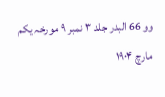وو 66 البدر جلد ۳ نمبر ۹ مورخہ یکم مارچ ۱۹۰۴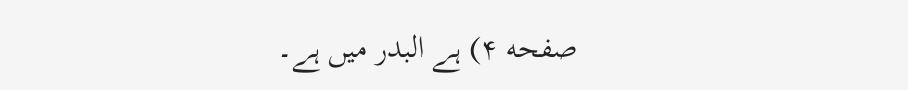صفحه ۴) ہے البدر میں ہے۔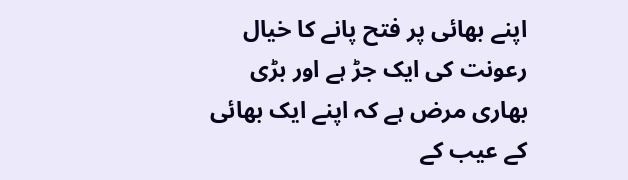اپنے بھائی پر فتح پانے کا خیال رعونت کی ایک جڑ ہے اور بڑی بھاری مرض ہے کہ اپنے ایک بھائی کے عیب کے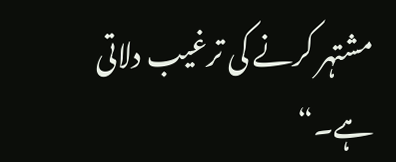مشتہر کرنے کی ترغیب دلاتی ہے۔“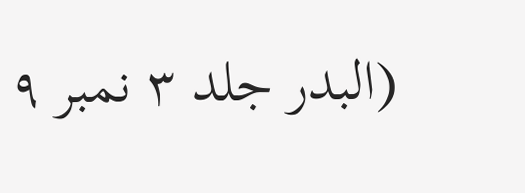(البدر جلد ۳ نمبر ۹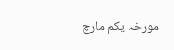مورخہ یکم مارچ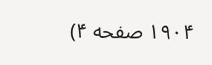۱۹۰۴ صفحه ۴)